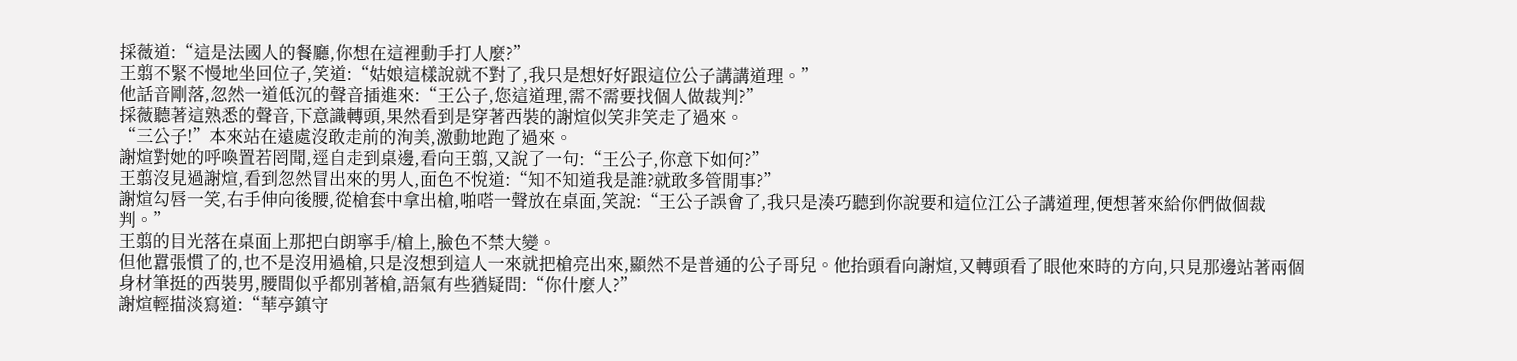採薇道:“這是法國人的餐廳,你想在這裡動手打人麼?”
王翦不緊不慢地坐回位子,笑道:“姑娘這樣說就不對了,我只是想好好跟這位公子講講道理。”
他話音剛落,忽然一道低沉的聲音插進來:“王公子,您這道理,需不需要找個人做裁判?”
採薇聽著這熟悉的聲音,下意識轉頭,果然看到是穿著西裝的謝煊似笑非笑走了過來。
“三公子!”本來站在遠處沒敢走前的洵美,激動地跑了過來。
謝煊對她的呼喚置若罔聞,逕自走到桌邊,看向王翦,又說了一句:“王公子,你意下如何?”
王翦沒見過謝煊,看到忽然冒出來的男人,面色不悅道:“知不知道我是誰?就敢多管閒事?”
謝煊勾唇一笑,右手伸向後腰,從槍套中拿出槍,啪嗒一聲放在桌面,笑說:“王公子誤會了,我只是湊巧聽到你說要和這位江公子講道理,便想著來給你們做個裁判。”
王翦的目光落在桌面上那把白朗寧手/槍上,臉色不禁大變。
但他囂張慣了的,也不是沒用過槍,只是沒想到這人一來就把槍亮出來,顯然不是普通的公子哥兒。他抬頭看向謝煊,又轉頭看了眼他來時的方向,只見那邊站著兩個身材筆挺的西裝男,腰間似乎都別著槍,語氣有些猶疑問:“你什麼人?”
謝煊輕描淡寫道:“華亭鎮守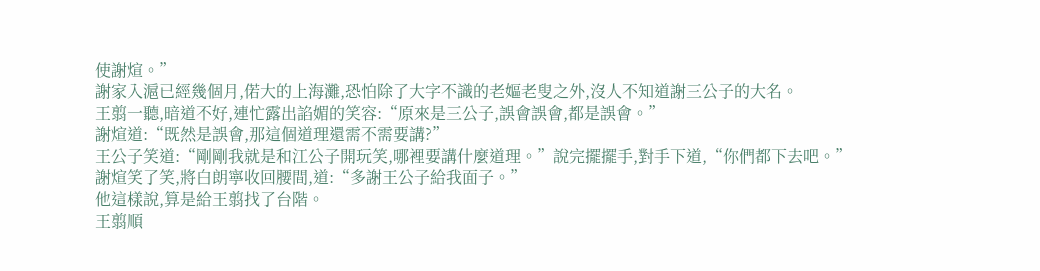使謝煊。”
謝家入滬已經幾個月,偌大的上海灘,恐怕除了大字不識的老嫗老叟之外,沒人不知道謝三公子的大名。
王翦一聽,暗道不好,連忙露出諂媚的笑容:“原來是三公子,誤會誤會,都是誤會。”
謝煊道:“既然是誤會,那這個道理還需不需要講?”
王公子笑道:“剛剛我就是和江公子開玩笑,哪裡要講什麼道理。”說完擺擺手,對手下道,“你們都下去吧。”
謝煊笑了笑,將白朗寧收回腰間,道:“多謝王公子給我面子。”
他這樣說,算是給王翦找了台階。
王翦順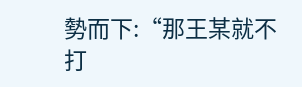勢而下:“那王某就不打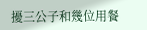擾三公子和幾位用餐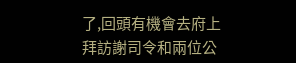了,回頭有機會去府上拜訪謝司令和兩位公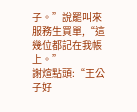子。”說罷叫來服務生買單,“這幾位都記在我帳上。”
謝煊點頭:“王公子好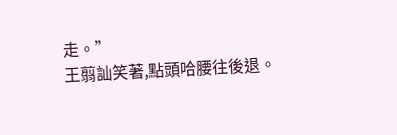走。”
王翦訕笑著,點頭哈腰往後退。